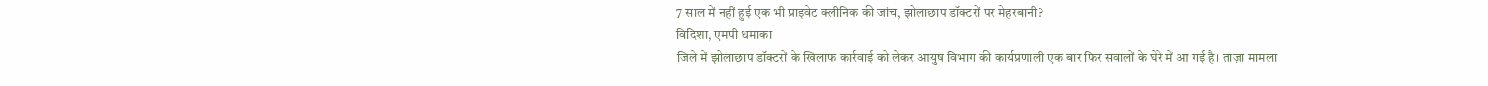7 साल में नहीं हुई एक भी प्राइवेट क्लीनिक की जांच, झोलाछाप डॉक्टरों पर मेहरबानी?
विदिशा, एमपी धमाका
जिले में झोलाछाप डॉक्टरों के खिलाफ कार्रवाई को लेकर आयुष विभाग की कार्यप्रणाली एक बार फिर सवालों के घेरे में आ गई है। ताज़ा मामला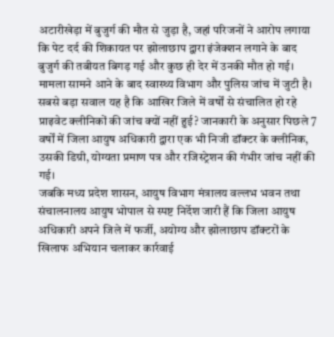अटारीखेड़ा में बुजुर्ग की मौत से जुड़ा है, जहां परिजनों ने आरोप लगाया कि पेट दर्द की शिकायत पर झोलाछाप द्वारा इंजेक्शन लगाने के बाद बुजुर्ग की तबीयत बिगड़ गई और कुछ ही देर में उनकी मौत हो गई। मामला सामने आने के बाद स्वास्थ्य विभाग और पुलिस जांच में जुटी है।
सबसे बड़ा सवाल यह है कि आखिर जिले में वर्षों से संचालित हो रहे प्राइवेट क्लीनिकों की जांच क्यों नहीं हुई? जानकारी के अनुसार पिछले 7 वर्षों में जिला आयुष अधिकारी द्वारा एक भी निजी डॉक्टर के क्लीनिक, उसकी डिग्री, योग्यता प्रमाण पत्र और रजिस्ट्रेशन की गंभीर जांच नहीं की गई।
जबकि मध्य प्रदेश शासन, आयुष विभाग मंत्रालय वल्लभ भवन तथा संचालनालय आयुष भोपाल से स्पष्ट निर्देश जारी हैं कि जिला आयुष अधिकारी अपने जिले में फर्जी, अयोग्य और झोलाछाप डॉक्टरों के खिलाफ अभियान चलाकर कार्रवाई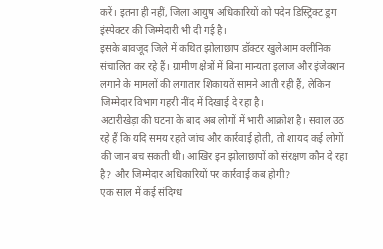करें। इतना ही नहीं, जिला आयुष अधिकारियों को पदेन डिस्ट्रिक्ट ड्रग इंस्पेक्टर की जिम्मेदारी भी दी गई है।
इसके बावजूद जिले में कथित झोलाछाप डॉक्टर खुलेआम क्लीनिक संचालित कर रहे हैं। ग्रामीण क्षेत्रों में बिना मान्यता इलाज और इंजेक्शन लगाने के मामलों की लगातार शिकायतें सामने आती रही हैं, लेकिन जिम्मेदार विभाग गहरी नींद में दिखाई दे रहा है।
अटारीखेड़ा की घटना के बाद अब लोगों में भारी आक्रोश है। सवाल उठ रहे हैं कि यदि समय रहते जांच और कार्रवाई होती, तो शायद कई लोगों की जान बच सकती थी। आखिर इन झोलाछापों को संरक्षण कौन दे रहा है? और जिम्मेदार अधिकारियों पर कार्रवाई कब होगी?
एक साल में कई संदिग्ध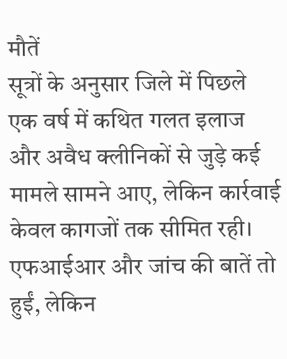मौतें
सूत्रों के अनुसार जिले में पिछले एक वर्ष में कथित गलत इलाज और अवैध क्लीनिकों से जुड़े कई मामले सामने आए, लेकिन कार्रवाई केवल कागजों तक सीमित रही। एफआईआर और जांच की बातें तो हुईं, लेकिन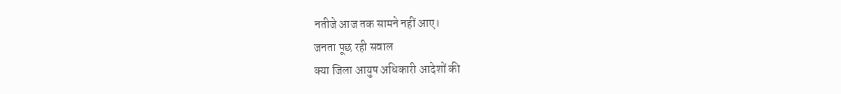नतीजे आज तक सामने नहीं आए।
जनता पूछ रही सवाल
क्या जिला आयुष अधिकारी आदेशों की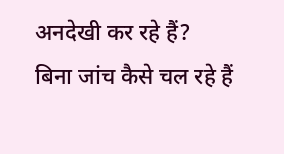अनदेखी कर रहे हैं?
बिना जांच कैसे चल रहे हैं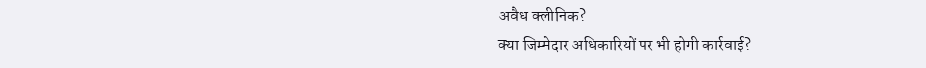अवैध क्लीनिक?
क्या जिम्मेदार अधिकारियों पर भी होगी कार्रवाई?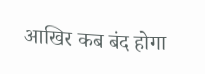आखिर कब बंद होगा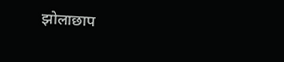झोलाछाप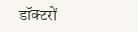डॉक्टरों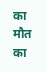का मौत का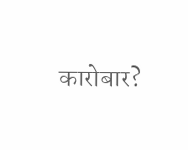कारोबार?